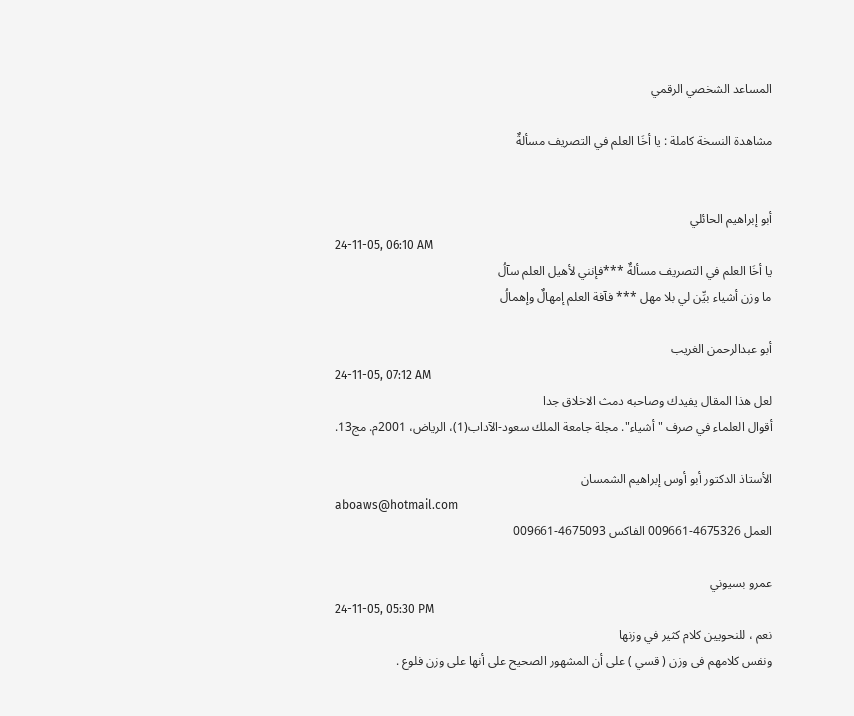المساعد الشخصي الرقمي

مشاهدة النسخة كاملة : يا أخَا العلم في التصريف مسألةٌ


أبو إبراهيم الحائلي
24-11-05, 06:10 AM
يا أخَا العلم في التصريف مسألةٌ ***فإنني لأهيل العلم سآلُ
ما وزن أشياء بيِّن لي بلا مهل *** فآفة العلم إمهالٌ وإهمالُ

أبو عبدالرحمن الغريب
24-11-05, 07:12 AM
لعل هذا المقال يفيدك وصاحبه دمث الاخلاق جدا
أقوال العلماء في صرف "أشياء". مجلة جامعة الملك سعود-الآداب(1)، الرياض، 2001م. مج13.

الأستاذ الدكتور أبو أوس إبراهيم الشمسان
aboaws@hotmail.com
العمل 4675326-009661 الفاكس 4675093-009661

عمرو بسيوني
24-11-05, 05:30 PM
نعم ، للنحويين كلام كثير في وزنها
ونفس كلامهم فى وزن ( قسي ) على أن المشهور الصحيح على أنها على وزن فلوع .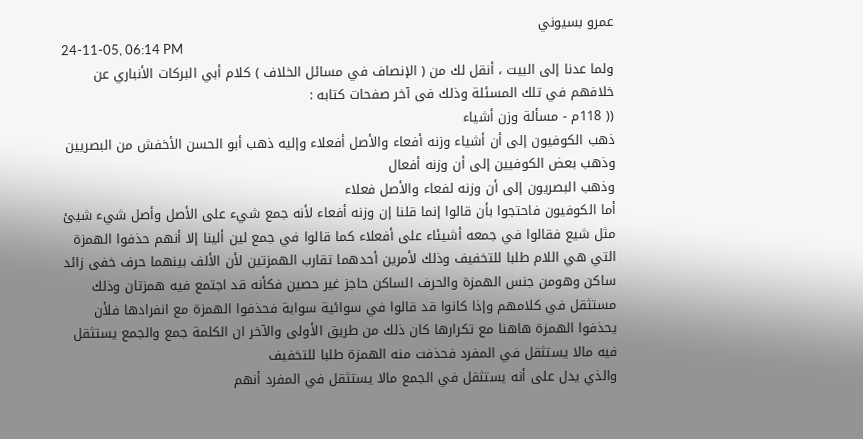عمرو بسيوني
24-11-05, 06:14 PM
ولما عدنا إلى البيت ، أنقل لك من ( الإنصاف في مسائل الخلاف ) كلام أبي البركات الأنباري عن خلافهم في تلك المسئلة وذلك فى آخر صفحات كتابه :
(( 118م - مسألة وزن أشياء
ذهب الكوفيون إلى أن أشياء وزنه أفعاء والأصل أفعلاء وإليه ذهب أبو الحسن الأخفش من البصريين وذهب بعض الكوفيين إلى أن وزنه أفعال
وذهب البصريون إلى أن وزنه لفعاء والأصل فعلاء
أما الكوفيون فاحتجوا بأن قالوا إنما قلنا إن وزنه أفعاء لأنه جمع شيء على الأصل وأصل شيء شيئ مثل شيع فقالوا في جمعه أشيئاء على أفعلاء كما قالوا في جمع لين ألينا إلا أنهم حذفوا الهمزة التي هي اللام طلبا للتخفيف وذلك لأمرين أحدهما تقارب الهمزتين لأن الألف بينهما حرف خفى زائد ساكن وهومن جنس الهمزة والحرف الساكن حاجز غير حصين فكأنه قد اجتمع فيه همزتان وذلك مستثقل في كلامهم وإذا كانوا قد قالوا في سوائية سواية فحذفوا الهمزة مع انفرادها فلأن يحذفوا الهمزة هاهنا مع تكرارها كان ذلك من طريق الأولى والآخر ان الكلمة جمع والجمع يستثقل فيه مالا يستثقل في المفرد فحذفت منه الهمزة طلبا للتخفيف
والذي يدل على أنه يستثقل في الجمع مالا يستثقل في المفرد أنهم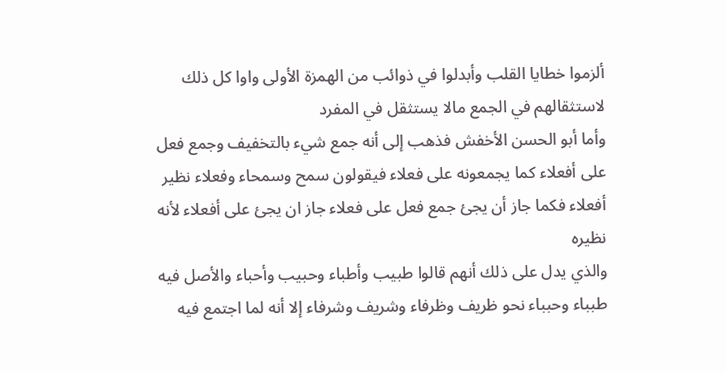ألزموا خطايا القلب وأبدلوا في ذوائب من الهمزة الأولى واوا كل ذلك لاستثقالهم في الجمع مالا يستثقل في المفرد
وأما أبو الحسن الأخفش فذهب إلى أنه جمع شيء بالتخفيف وجمع فعل على أفعلاء كما يجمعونه على فعلاء فيقولون سمح وسمحاء وفعلاء نظير أفعلاء فكما جاز أن يجئ جمع فعل على فعلاء جاز ان يجئ على أفعلاء لأنه نظيره
والذي يدل على ذلك أنهم قالوا طبيب وأطباء وحبيب وأحباء والأصل فيه طبباء وحبباء نحو ظريف وظرفاء وشريف وشرفاء إلا أنه لما اجتمع فيه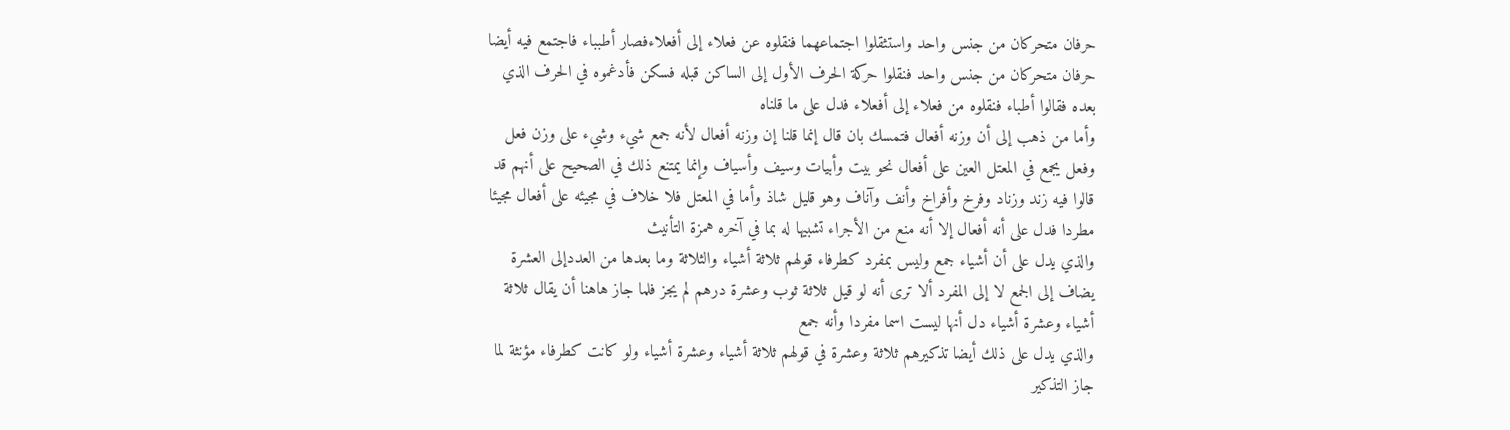حرفان متحركان من جنس واحد واستثقلوا اجتماعهما فنقلوه عن فعلاء إلى أفعلاءفصار أطبباء فاجتمع فيه أيضا حرفان متحركان من جنس واحد فنقلوا حركة الحرف الأول إلى الساكن قبله فسكن فأدغموه في الحرف الذي بعده فقالوا أطباء فنقلوه من فعلاء إلى أفعلاء فدل على ما قلناه
وأما من ذهب إلى أن وزنه أفعال فتمسك بان قال إنما قلنا إن وزنه أفعال لأنه جمع شيء وشيء على وزن فعل وفعل يجمع في المعتل العين على أفعال نحو بيت وأبيات وسيف وأسياف وإنما يمتنع ذلك في الصحيح على أنهم قد قالوا فيه زند وزناد وفرخ وأفراخ وأنف وآناف وهو قليل شاذ وأما في المعتل فلا خلاف في مجيئه على أفعال مجيئا مطردا فدل على أنه أفعال إلا أنه منع من الأجراء تشبيها له بما في آخره همزة التأنيث
والذي يدل على أن أشياء جمع وليس بمفرد كطرفاء قولهم ثلاثة أشياء والثلاثة وما بعدها من العددإلى العشرة يضاف إلى الجمع لا إلى المفرد ألا ترى أنه لو قيل ثلاثة ثوب وعشرة درهم لم يجز فلما جاز هاهنا أن يقال ثلاثة أشياء وعشرة أشياء دل أنها ليست اسما مفردا وأنه جمع
والذي يدل على ذلك أيضا تذكيرهم ثلاثة وعشرة في قولهم ثلاثة أشياء وعشرة أشياء ولو كانت كطرفاء مؤنثة لما جاز التذكير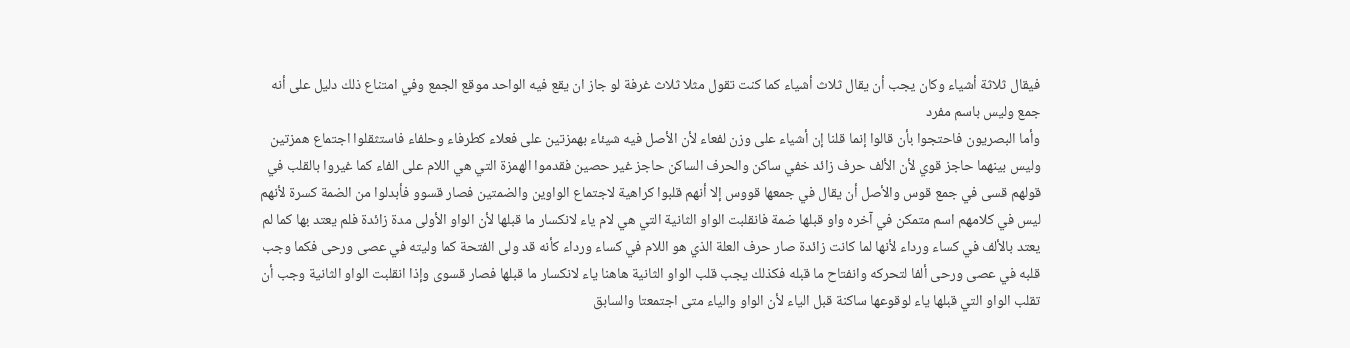فيقال ثلاثة أشياء وكان يجب أن يقال ثلاث أشياء كما كنت تقول مثلا ثلاث غرفة لو جاز ان يقع فيه الواحد موقع الجمع وفي امتناع ذلك دليل على أنه جمع وليس باسم مفرد
وأما البصريون فاحتجوا بأن قالوا إنما قلنا إن أشياء على وزن لفعاء لأن الأصل فيه شيئاء بهمزتين على فعلاء كطرفاء وحلفاء فاستثقلوا اجتماع همزتين وليس بينهما حاجز قوي لأن الألف حرف زائد خفي ساكن والحرف الساكن حاجز غير حصين فقدموا الهمزة التي هي اللام على الفاء كما غيروا بالقلب في قولهم قسى في جمع قوس والأصل أن يقال في جمعها قووس إلا أنهم قلبوا كراهية لاجتماع الواوين والضمتين فصار قسوو فأبدلوا من الضمة كسرة لأنهم ليس في كلامهم اسم متمكن في آخره واو قبلها ضمة فانقلبت الواو الثانية التي هي لام ياء لانكسار ما قبلها لأن الواو الأولى مدة زائدة فلم يعتد بها كما لم يعتد بالألف في كساء ورداء لأنها لما كانت زائدة صار حرف العلة الذي هو اللام في كساء ورداء كأنه قد ولى الفتحة كما وليته في عصى ورحى فكما وجب قلبه في عصى ورحى ألفا لتحركه وانفتاح ما قبله فكذلك يجب قلب الواو الثانية هاهنا ياء لانكسار ما قبلها فصار قسوى وإذا انقلبت الواو الثانية وجب أن تقلب الواو التي قبلها ياء لوقوعها ساكنة قبل الياء لأن الواو والياء متى اجتمعتا والسابق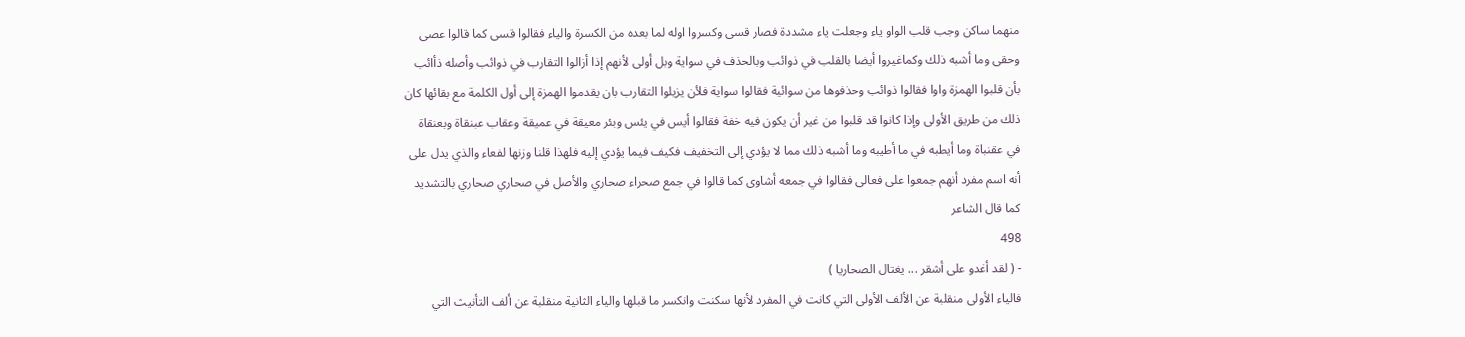منهما ساكن وجب قلب الواو ياء وجعلت ياء مشددة فصار قسى وكسروا اوله لما بعده من الكسرة والياء فقالوا قسى كما قالوا عصى وحقى وما أشبه ذلك وكماغيروا أيضا بالقلب في ذوائب وبالحذف في سواية وبل أولى لأنهم إذا أزالوا التقارب في ذوائب وأصله ذأائب بأن قلبوا الهمزة واوا فقالوا ذوائب وحذفوها من سوائية فقالوا سواية فلأن يزيلوا التقارب بان يقدموا الهمزة إلى أول الكلمة مع بقائها كان ذلك من طريق الأولى وإذا كانوا قد قلبوا من غير أن يكون فيه خفة فقالوا أيس في يئس وبئر معيقة في عميقة وعقاب عبنقاة وبعنقاة في عقنباة وما أيطبه في ما أطيبه وما أشبه ذلك مما لا يؤدي إلى التخفيف فكيف فيما يؤدي إليه فلهذا قلنا وزنها لفعاء والذي يدل على أنه اسم مفرد أنهم جمعوا على فعالى فقالوا في جمعه أشاوى كما قالوا في جمع صحراء صحاري والأصل في صحاري صحاري بالتشديد كما قال الشاعر
498
- ( لقد أغدو على أشقر ... يغتال الصحاريا )
فالياء الأولى منقلبة عن الألف الأولى التي كانت في المفرد لأنها سكنت وانكسر ما قبلها والياء الثانية منقلبة عن ألف التأنيث التي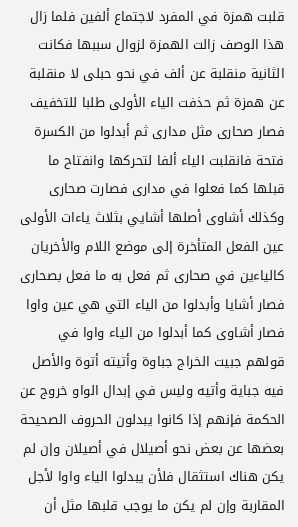قلبت همزة في المفرد لاجتماع ألفين فلما زال هذا الوصف زالت الهمزة لزوال سببها فكانت الثانية منقلبة عن ألف في نحو حبلى لا منقلبة عن همزة ثم حذفت الياء الأولى طلبا للتخفيف فصار صحارى مثل مدارى ثم أبدلوا من الكسرة فتحة فانقلبت الياء ألفا لتحركها وانفتاح ما قبلها كما فعلوا في مدارى فصارت صحارى وكذلك أشاوى أصلها أشايي بثلاث ياءات الأولى عين الفعل المتأخرة إلى موضع اللام والأخريان كالياءين في صحارى ثم فعل به ما فعل بصحارى فصار أشايا وأبدلوا من الياء التي هي عين واوا فصار أشاوى كما أبدلوا من الياء واوا في قولهم جبيت الخراج جباوة وأتيته أتوة والأصل فيه جباية وأتيه وليس في إبدال الواو خروج عن الحكمة فإنهم إذا كانوا يبدلون الحروف الصحيحة بعضها عن بعض نحو أصيلال في أصيلان وإن لم يكن هناك استثقال فلأن يبدلوا الياء واوا لأجل المقاربة وإن لم يكن ما يوجب قلبها مثل أن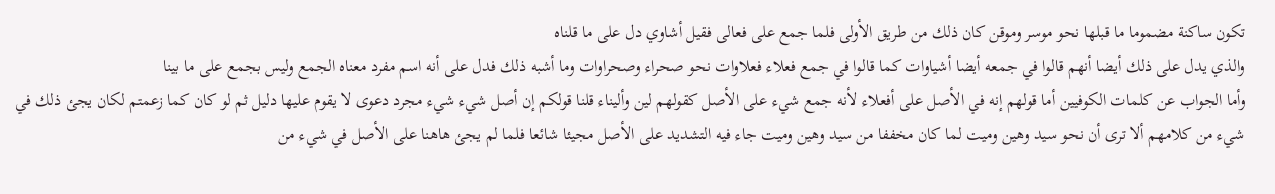تكون ساكنة مضموما ما قبلها نحو موسر وموقن كان ذلك من طريق الأولى فلما جمع على فعالى فقيل أشاوي دل على ما قلناه
والذي يدل على ذلك أيضا أنهم قالوا في جمعه أيضا أشياوات كما قالوا في جمع فعلاء فعلاوات نحو صحراء وصحراوات وما أشبه ذلك فدل على أنه اسم مفرد معناه الجمع وليس بجمع على ما بينا
وأما الجواب عن كلمات الكوفيين أما قولهم إنه في الأصل على أفعلاء لأنه جمع شيء على الأصل كقولهم لين وأليناء قلنا قولكم إن أصل شيء شيء مجرد دعوى لا يقوم عليها دليل ثم لو كان كما زعمتم لكان يجئ ذلك في شيء من كلامهم ألا ترى أن نحو سيد وهين وميت لما كان مخففا من سيد وهين وميت جاء فيه التشديد على الأصل مجيئا شائعا فلما لم يجئ هاهنا على الأصل في شيء من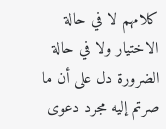كلامهم لا في حالة الاختيار ولا في حالة الضرورة دل على أن ما صرتم إليه مجرد دعوى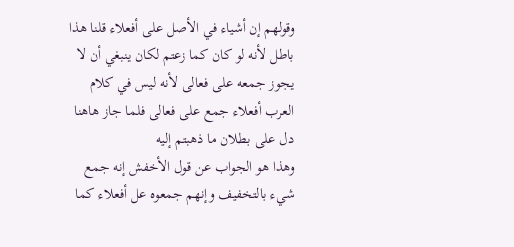وقولهم إن أشياء في الأصل على أفعلاء قلنا هذا باطل لأنه لو كان كما زعتم لكان ينبغي أن لا يجوز جمعه على فعالى لأنه ليس في كلام العرب أفعلاء جمع على فعالى فلما جاز هاهنا دل على بطلان ما ذهبتم إليه
وهذا هو الجواب عن قول الأخفش إنه جمع شيء بالتخفيف وإنهم جمعوه عل أفعلاء كما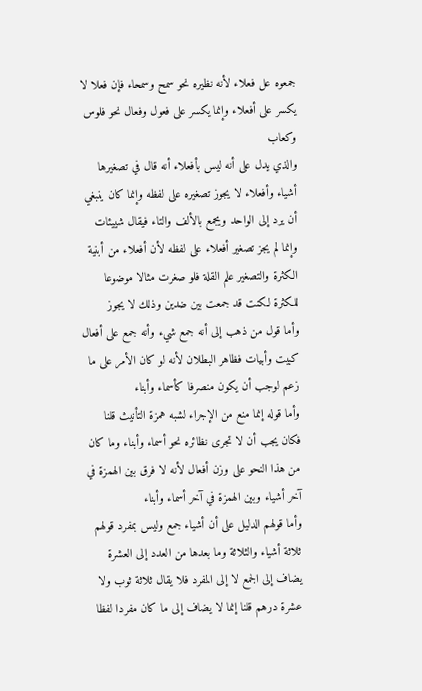جمعوه عل فعلاء لأنه نظيره نحو سمح وسمحاء فإن فعلا لا يكسر على أفعلاء وإنما يكسر على فعول وفعال نحو فلوس وكعاب
والذي يدل على أنه ليس بأفعلاء أنه قال في تصغيرها أشياء وأفعلاء لا يجوز تصغيره على لفظه وإنما كان ينبغي أن يرد إلى الواحد ويجمع بالألف والتاء فيقال شييئات وإنما لم يجز تصغير أفعلاء على لفظه لأن أفعلاء من أبنية الكثرة والتصغير علم القلة فلو صغرت مثالا موضوعا للكثرة لكنت قد جمعت بين ضدين وذلك لا يجوز
وأما قول من ذهب إلى أنه جمع شيء وأنه جمع على أفعال كبيت وأبيات فظاهر البطلان لأنه لو كان الأمر على ما زعم لوجب أن يكون منصرفا كأسماء وأبناء
وأما قوله إنما منع من الإجراء لشبه همزة التأنيث قلنا فكان يجب أن لا تجرى نظائره نحو أسماء وأبناء وما كان من هذا النحو على وزن أفعال لأنه لا فرق بين الهمزة في آخر أشياء وبين الهمزة في آخر أسماء وأبناء
وأما قولهم الدليل على أن أشياء جمع وليس بمفرد قولهم ثلاثة أشياء والثلاثة وما بعدها من العدد إلى العشرة يضاف إلى الجمع لا إلى المفرد فلا يقال ثلاثة ثوب ولا عشرة درهم قلنا إنما لا يضاف إلى ما كان مفردا لفظا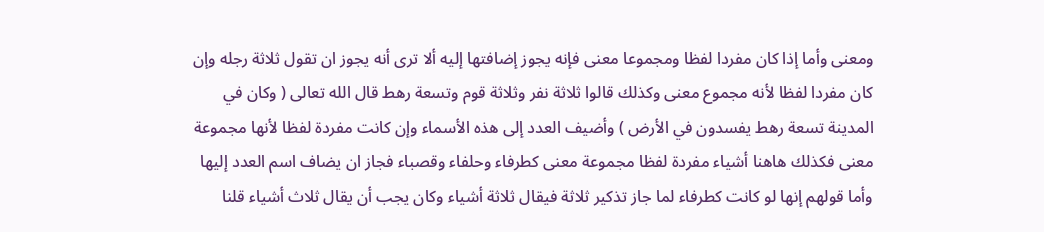ومعنى وأما إذا كان مفردا لفظا ومجموعا معنى فإنه يجوز إضافتها إليه ألا ترى أنه يجوز ان تقول ثلاثة رجله وإن كان مفردا لفظا لأنه مجموع معنى وكذلك قالوا ثلاثة نفر وثلاثة قوم وتسعة رهط قال الله تعالى ( وكان في المدينة تسعة رهط يفسدون في الأرض ) وأضيف العدد إلى هذه الأسماء وإن كانت مفردة لفظا لأنها مجموعة معنى فكذلك هاهنا أشياء مفردة لفظا مجموعة معنى كطرفاء وحلفاء وقصباء فجاز ان يضاف اسم العدد إليها
وأما قولهم إنها لو كانت كطرفاء لما جاز تذكير ثلاثة فيقال ثلاثة أشياء وكان يجب أن يقال ثلاث أشياء قلنا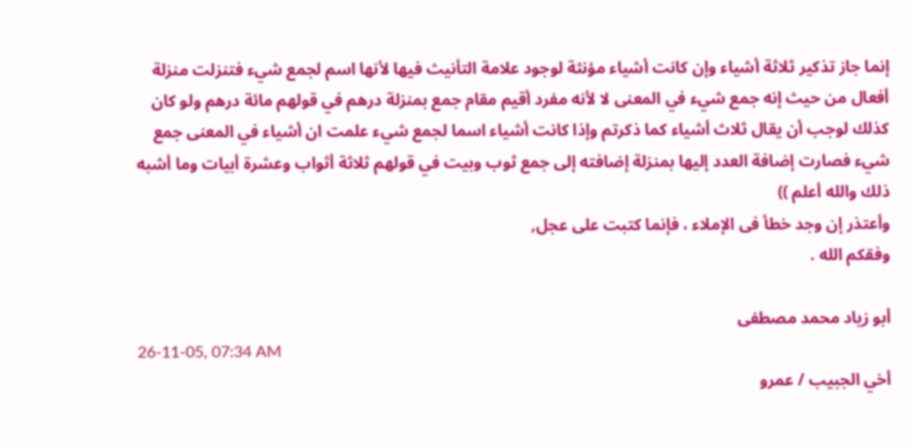إنما جاز تذكير ثلاثة أشياء وإن كانت أشياء مؤنثة لوجود علامة التأنيث فيها لأنها اسم لجمع شيء فتنزلت منزلة أفعال من حيث إنه جمع شيء في المعنى لا لأنه مفرد أقيم مقام جمع بمنزلة درهم في قولهم مائة درهم ولو كان كذلك لوجب أن يقال ثلاث أشياء كما ذكرتم وإذا كانت أشياء اسما لجمع شيء علمت ان أشياء في المعنى جمع شيء فصارت إضافة العدد إليها بمنزلة إضافته إلى جمع ثوب وبيت في قولهم ثلاثة أثواب وعشرة أبيات وما أشبه ذلك والله أعلم ))
وأعتذر إن وجد خطأ فى الإملاء ، فإنما كتبت على عجل,
وفقكم الله .

أبو زياد محمد مصطفى
26-11-05, 07:34 AM
أخي الجبيب / عمرو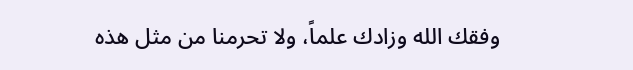وفقك الله وزادك علماً، ولا تحرمنا من مثل هذه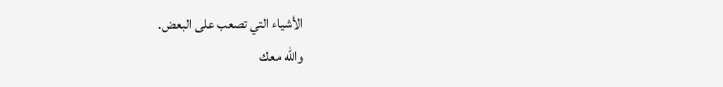الأشياء التي تصعب على البعض.
والله معك